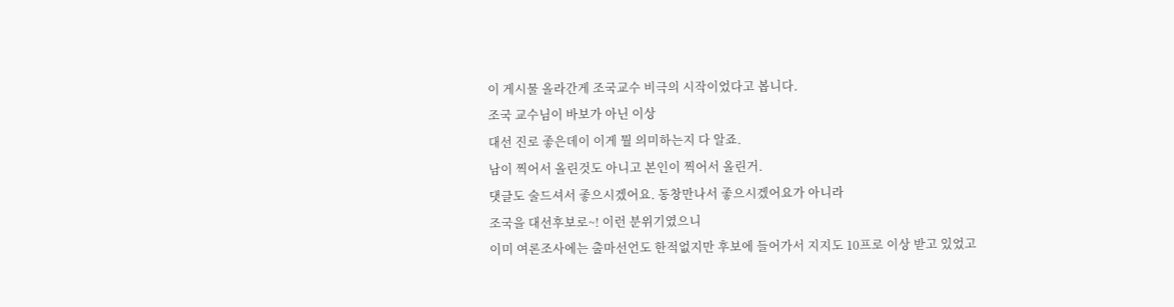이 게시물 올라간게 조국교수 비극의 시작이었다고 봅니다.
조국 교수님이 바보가 아닌 이상
대선 진로 좋은데이 이게 뭘 의미하는지 다 알죠.
남이 찍어서 올린것도 아니고 본인이 찍어서 올린거.
댓글도 술드셔서 좋으시겠어요. 동창만나서 좋으시겠어요가 아니라
조국을 대선후보로~! 이런 분위기였으니
이미 여론조사에는 출마선언도 한적없지만 후보에 들어가서 지지도 10프로 이상 받고 있었고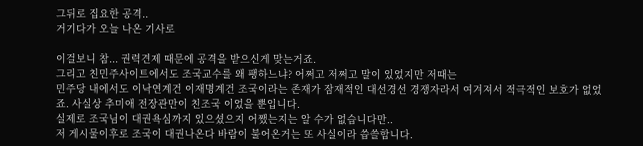그뒤로 집요한 공격..
거기다가 오늘 나온 기사로

이걸보니 참... 권력견제 때문에 공격을 받으신게 맞는거죠.
그리고 친민주사이트에서도 조국교수를 왜 팽하느냐? 어쩌고 저쩌고 말이 있었지만 저때는
민주당 내에서도 이낙연계건 이재명계건 조국이라는 존재가 잠재적인 대선경선 경쟁자라서 여겨져서 적극적인 보호가 없었죠. 사실상 추미애 전장관만이 친조국 이었을 뿐입니다.
실제로 조국님이 대권욕심까지 있으셨으지 어쨌는지는 알 수가 없습니다만..
저 게시물이후로 조국이 대권나온다 바람이 불어온거는 또 사실이라 씁쓸합니다.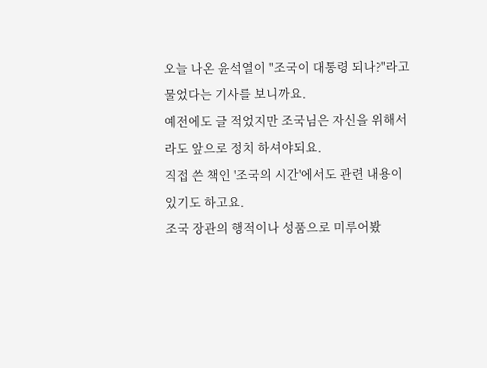오늘 나온 윤석열이 "조국이 대통령 되나?"라고 물었다는 기사를 보니까요.
예전에도 글 적었지만 조국님은 자신을 위해서라도 앞으로 정치 하셔야되요.
직접 쓴 책인 '조국의 시간'에서도 관련 내용이 있기도 하고요.
조국 장관의 행적이나 성품으로 미루어봤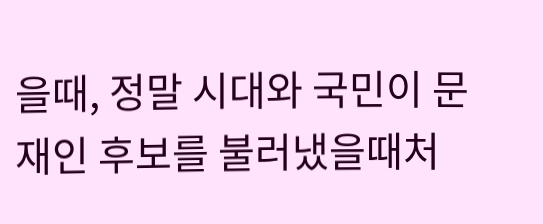을때, 정말 시대와 국민이 문재인 후보를 불러냈을때처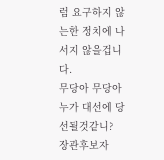럼 요구하지 않는한 정치에 나서지 않을겁니다.
무당아 무당아 누가 대선에 당선될것같니?
장관후보자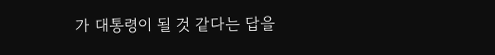가 대통령이 될 것 같다는 답을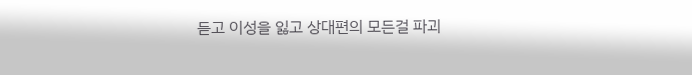듣고 이성을 잃고 상대편의 모든걸 파괴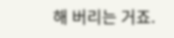해 버리는 거죠.